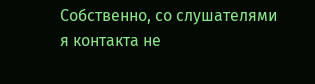Собственно, со слушателями я контакта не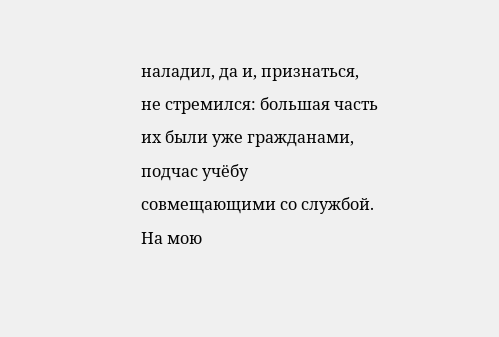наладил, да и, признаться, не стремился: большая часть их были уже гражданами, подчас учёбу совмещающими со службой. На мою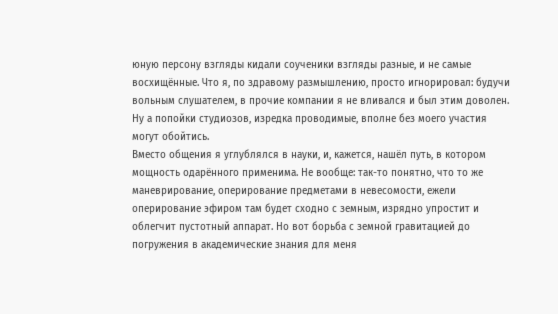юную персону взгляды кидали соученики взгляды разные, и не самые восхищённые. Что я, по здравому размышлению, просто игнорировал: будучи вольным слушателем, в прочие компании я не вливался и был этим доволен. Ну а попойки студиозов, изредка проводимые, вполне без моего участия могут обойтись.
Вместо общения я углублялся в науки, и, кажется, нашёл путь, в котором мощность одарённого применима. Не вообще: так-то понятно, что то же маневрирование, оперирование предметами в невесомости, ежели оперирование эфиром там будет сходно с земным, изрядно упростит и облегчит пустотный аппарат. Но вот борьба с земной гравитацией до погружения в академические знания для меня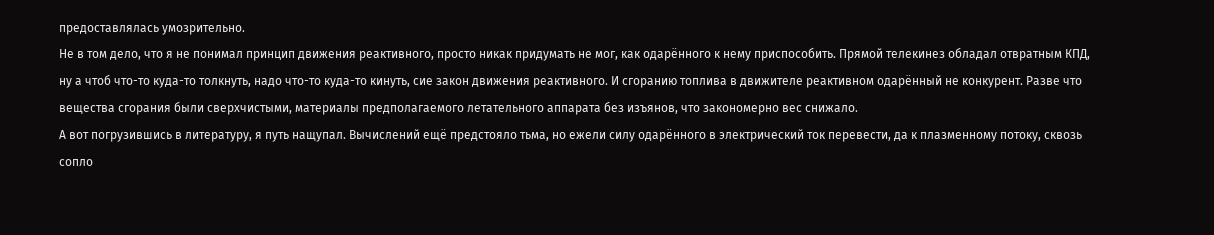предоставлялась умозрительно.
Не в том дело, что я не понимал принцип движения реактивного, просто никак придумать не мог, как одарённого к нему приспособить. Прямой телекинез обладал отвратным КПД, ну а чтоб что-то куда-то толкнуть, надо что-то куда-то кинуть, сие закон движения реактивного. И сгоранию топлива в движителе реактивном одарённый не конкурент. Разве что вещества сгорания были сверхчистыми, материалы предполагаемого летательного аппарата без изъянов, что закономерно вес снижало.
А вот погрузившись в литературу, я путь нащупал. Вычислений ещё предстояло тьма, но ежели силу одарённого в электрический ток перевести, да к плазменному потоку, сквозь сопло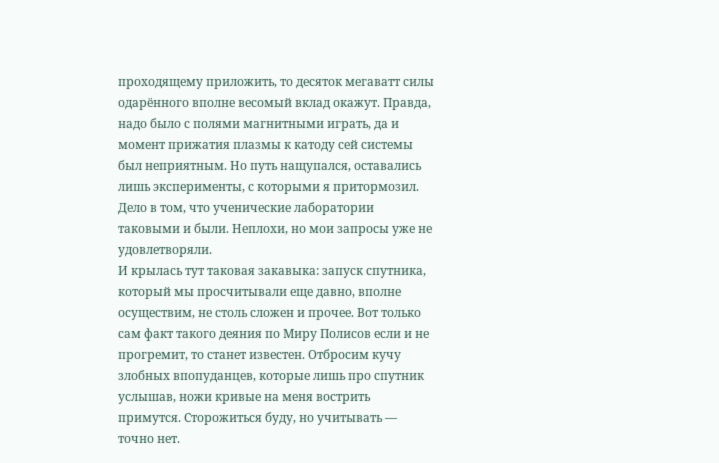проходящему приложить, то десяток мегаватт силы одарённого вполне весомый вклад окажут. Правда, надо было с полями магнитными играть, да и момент прижатия плазмы к катоду сей системы был неприятным. Но путь нащупался, оставались лишь эксперименты, с которыми я притормозил.
Дело в том, что ученические лаборатории таковыми и были. Неплохи, но мои запросы уже не удовлетворяли.
И крылась тут таковая закавыка: запуск спутника, который мы просчитывали еще давно, вполне осуществим, не столь сложен и прочее. Вот только сам факт такого деяния по Миру Полисов если и не прогремит, то станет известен. Отбросим кучу злобных впопуданцев, которые лишь про спутник услышав, ножи кривые на меня вострить примутся. Сторожиться буду, но учитывать — точно нет.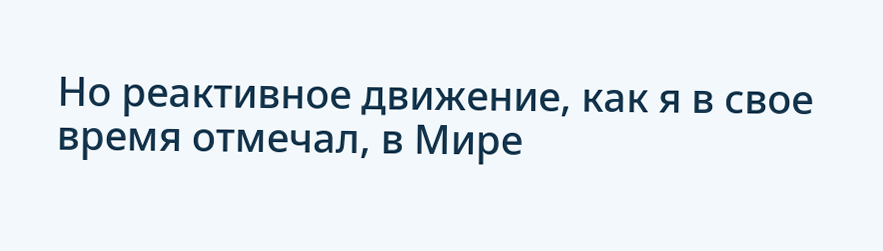Но реактивное движение, как я в свое время отмечал, в Мире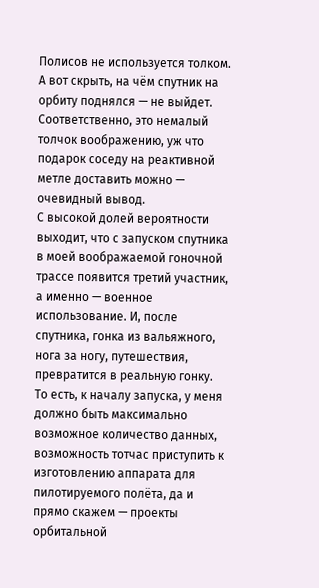Полисов не используется толком. А вот скрыть, на чём спутник на орбиту поднялся — не выйдет. Соответственно, это немалый толчок воображению, уж что подарок соседу на реактивной метле доставить можно — очевидный вывод.
С высокой долей вероятности выходит, что с запуском спутника в моей воображаемой гоночной трассе появится третий участник, а именно — военное использование. И, после спутника, гонка из вальяжного, нога за ногу, путешествия, превратится в реальную гонку. То есть, к началу запуска, у меня должно быть максимально возможное количество данных, возможность тотчас приступить к изготовлению аппарата для пилотируемого полёта, да и прямо скажем — проекты орбитальной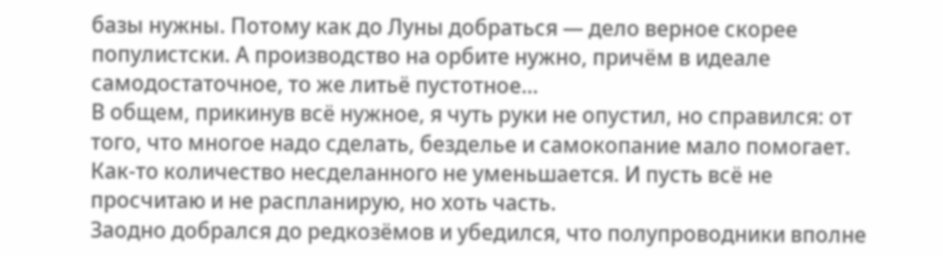базы нужны. Потому как до Луны добраться — дело верное скорее популистски. А производство на орбите нужно, причём в идеале самодостаточное, то же литьё пустотное…
В общем, прикинув всё нужное, я чуть руки не опустил, но справился: от того, что многое надо сделать, безделье и самокопание мало помогает. Как-то количество несделанного не уменьшается. И пусть всё не просчитаю и не распланирую, но хоть часть.
Заодно добрался до редкозёмов и убедился, что полупроводники вполне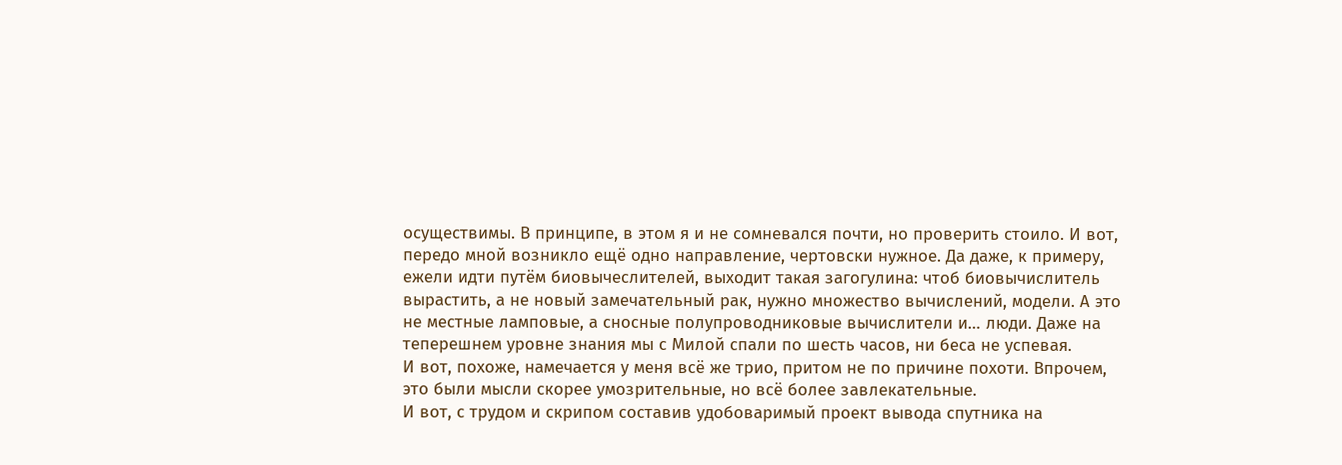осуществимы. В принципе, в этом я и не сомневался почти, но проверить стоило. И вот, передо мной возникло ещё одно направление, чертовски нужное. Да даже, к примеру, ежели идти путём биовычеслителей, выходит такая загогулина: чтоб биовычислитель вырастить, а не новый замечательный рак, нужно множество вычислений, модели. А это не местные ламповые, а сносные полупроводниковые вычислители и… люди. Даже на теперешнем уровне знания мы с Милой спали по шесть часов, ни беса не успевая.
И вот, похоже, намечается у меня всё же трио, притом не по причине похоти. Впрочем, это были мысли скорее умозрительные, но всё более завлекательные.
И вот, с трудом и скрипом составив удобоваримый проект вывода спутника на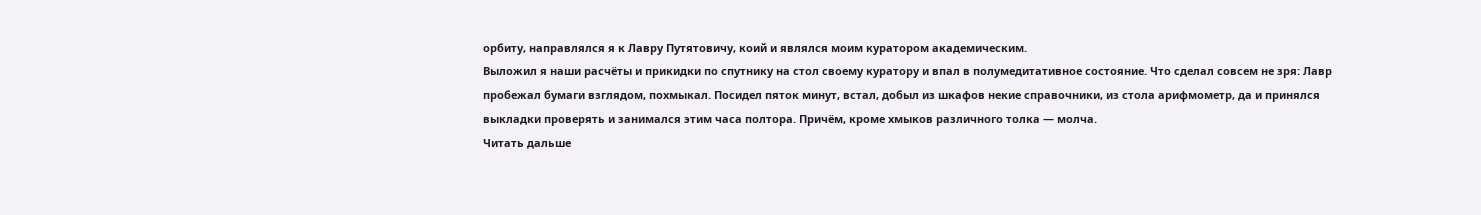орбиту, направлялся я к Лавру Путятовичу, коий и являлся моим куратором академическим.
Выложил я наши расчёты и прикидки по спутнику на стол своему куратору и впал в полумедитативное состояние. Что сделал совсем не зря: Лавр пробежал бумаги взглядом, похмыкал. Посидел пяток минут, встал, добыл из шкафов некие справочники, из стола арифмометр, да и принялся выкладки проверять и занимался этим часа полтора. Причём, кроме хмыков различного толка — молча.
Читать дальше